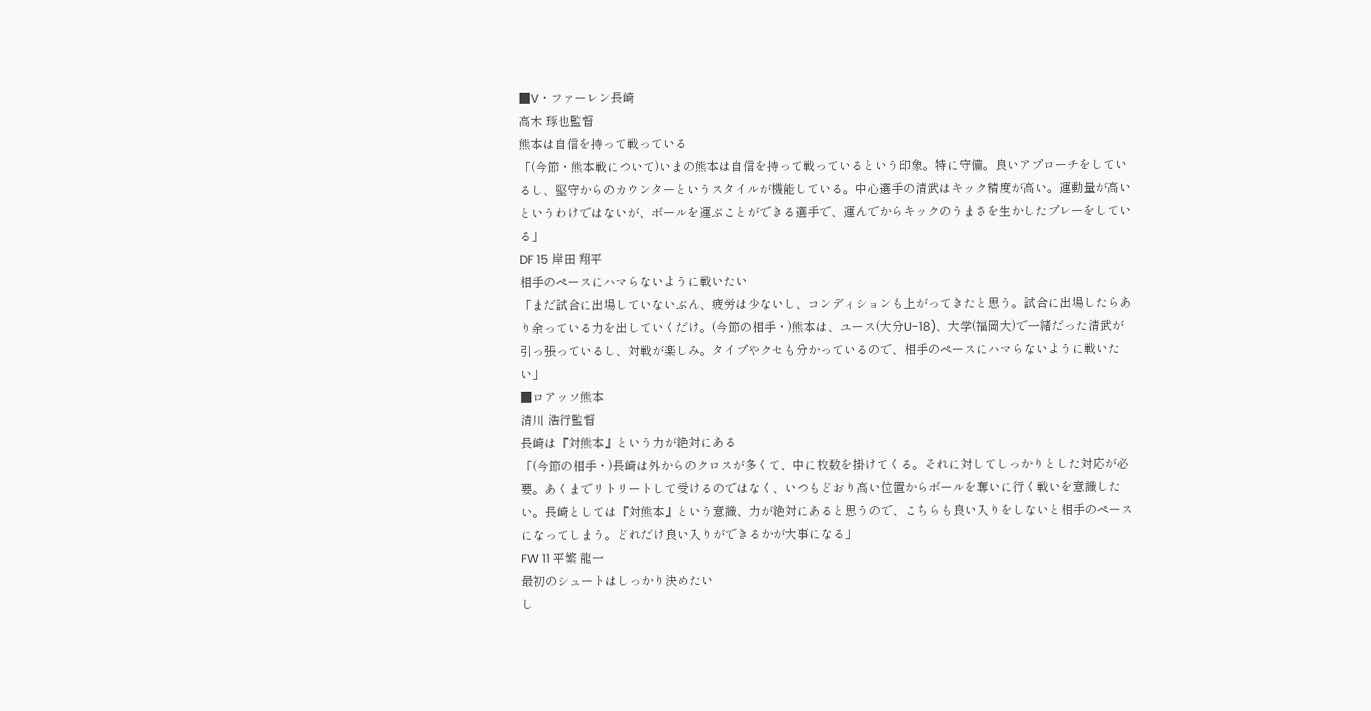■V・ファーレン長崎
高木 琢也監督
熊本は自信を持って戦っている
「(今節・熊本戦について)いまの熊本は自信を持って戦っているという印象。特に守備。良いアプローチをしているし、堅守からのカウンターというスタイルが機能している。中心選手の清武はキック精度が高い。運動量が高いというわけではないが、ボールを運ぶことができる選手で、運んでからキックのうまさを生かしたプレーをしている」
DF 15 岸田 翔平
相手のペースにハマらないように戦いたい
「まだ試合に出場していないぶん、疲労は少ないし、コンディションも上がってきたと思う。試合に出場したらあり余っている力を出していくだけ。(今節の相手・)熊本は、ユース(大分U-18)、大学(福岡大)で一緒だった清武が引っ張っているし、対戦が楽しみ。タイプやクセも分かっているので、相手のペースにハマらないように戦いたい」
■ロアッソ熊本
清川 浩行監督
長崎は『対熊本』という力が絶対にある
「(今節の相手・)長崎は外からのクロスが多くて、中に枚数を掛けてくる。それに対してしっかりとした対応が必要。あくまでリトリートして受けるのではなく、いつもどおり高い位置からボールを奪いに行く戦いを意識したい。長崎としては『対熊本』という意識、力が絶対にあると思うので、こちらも良い入りをしないと相手のペースになってしまう。どれだけ良い入りができるかが大事になる」
FW 11 平繁 龍一
最初のシュートはしっかり決めたい
し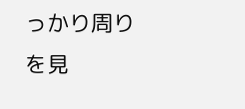っかり周りを見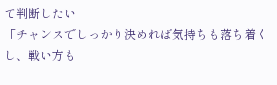て判断したい
「チャンスでしっかり決めれば気持ちも落ち着くし、戦い方も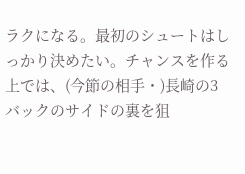ラクになる。最初のシュートはしっかり決めたい。チャンスを作る上では、(今節の相手・)長崎の3バックのサイドの裏を狙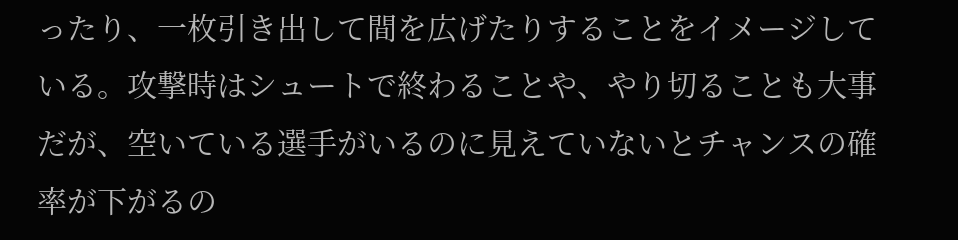ったり、一枚引き出して間を広げたりすることをイメージしている。攻撃時はシュートで終わることや、やり切ることも大事だが、空いている選手がいるのに見えていないとチャンスの確率が下がるの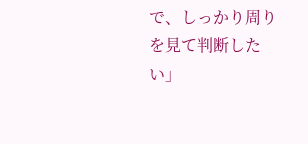で、しっかり周りを見て判断したい」